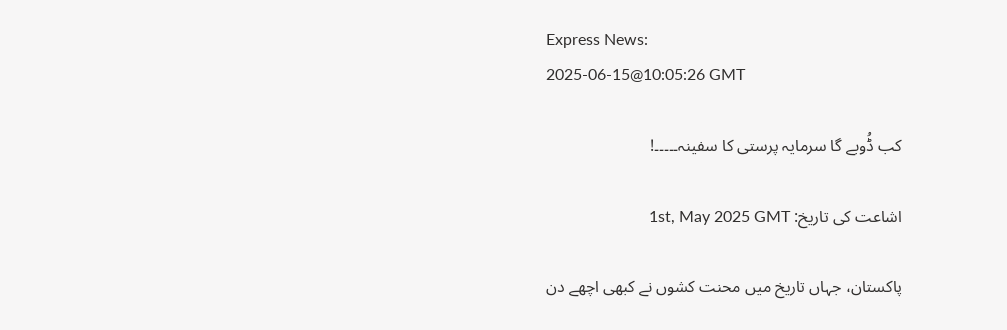Express News:
2025-06-15@10:05:26 GMT

کب ڈُوبے گا سرمایہ پرستی کا سفینہ۔۔۔۔۔!

اشاعت کی تاریخ: 1st, May 2025 GMT

پاکستان، جہاں تاریخ میں محنت کشوں نے کبھی اچھے دن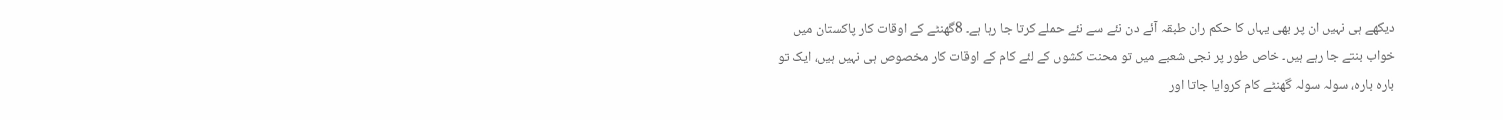دیکھے ہی نہیں ان پر بھی یہاں کا حکم ران طبقہ آئے دن نئے سے نئے حملے کرتا جا رہا ہے۔ 8گھنٹے کے اوقات کار پاکستان میں خواب بنتے جا رہے ہیں۔ خاص طور پر نجی شعبے میں تو محنت کشوں کے لئے کام کے اوقات کار مخصوص ہی نہیں ہیں، ایک تو بارہ بارہ، سولہ سولہ گھنٹے کام کروایا جاتا اور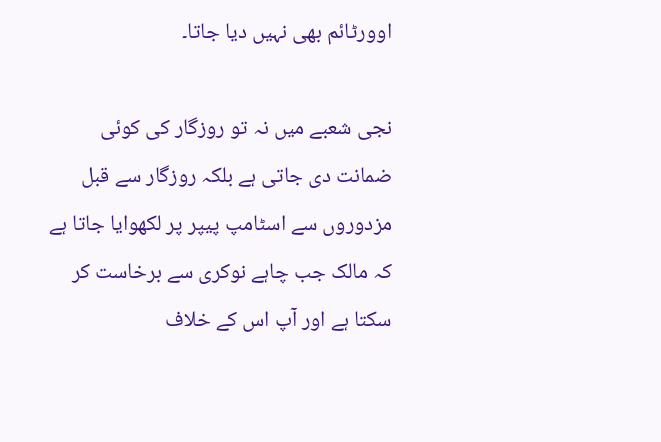اوورٹائم بھی نہیں دیا جاتا۔

نجی شعبے میں نہ تو روزگار کی کوئی ضمانت دی جاتی ہے بلکہ روزگار سے قبل مزدوروں سے اسٹامپ پیپر پر لکھوایا جاتا ہے کہ مالک جب چاہے نوکری سے برخاست کر سکتا ہے اور آپ اس کے خلاف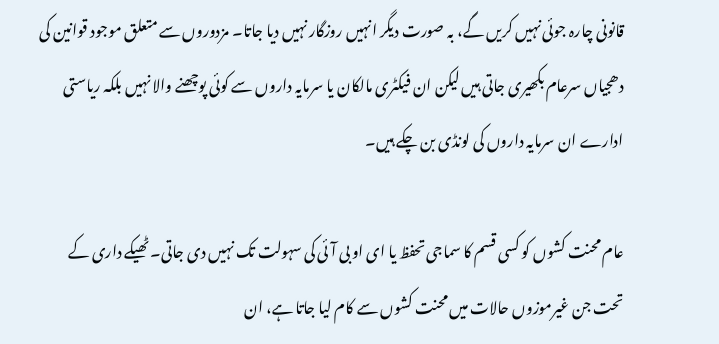قانونی چارہ جوئی نہیں کریں گے، بہ صورت دیگر انہیں روزگار نہیں دیا جاتا۔ مزدوروں سے متعلق موجود قوانین کی دھجیاں سرعام بکھیری جاتی ہیں لیکن ان فیکٹری مالکان یا سرمایہ داروں سے کوئی پوچھنے والا نہیں بلکہ ریاستی ادارے ان سرمایہ داروں کی لونڈی بن چکے ہیں۔

عام محنت کشوں کو کسی قسم کا سماجی تحفظ یا ای او بی آئی کی سہولت تک نہیں دی جاتی۔ ٹھیکے داری کے تحت جن غیرموزوں حالات میں محنت کشوں سے کام لیا جاتا ہے، ان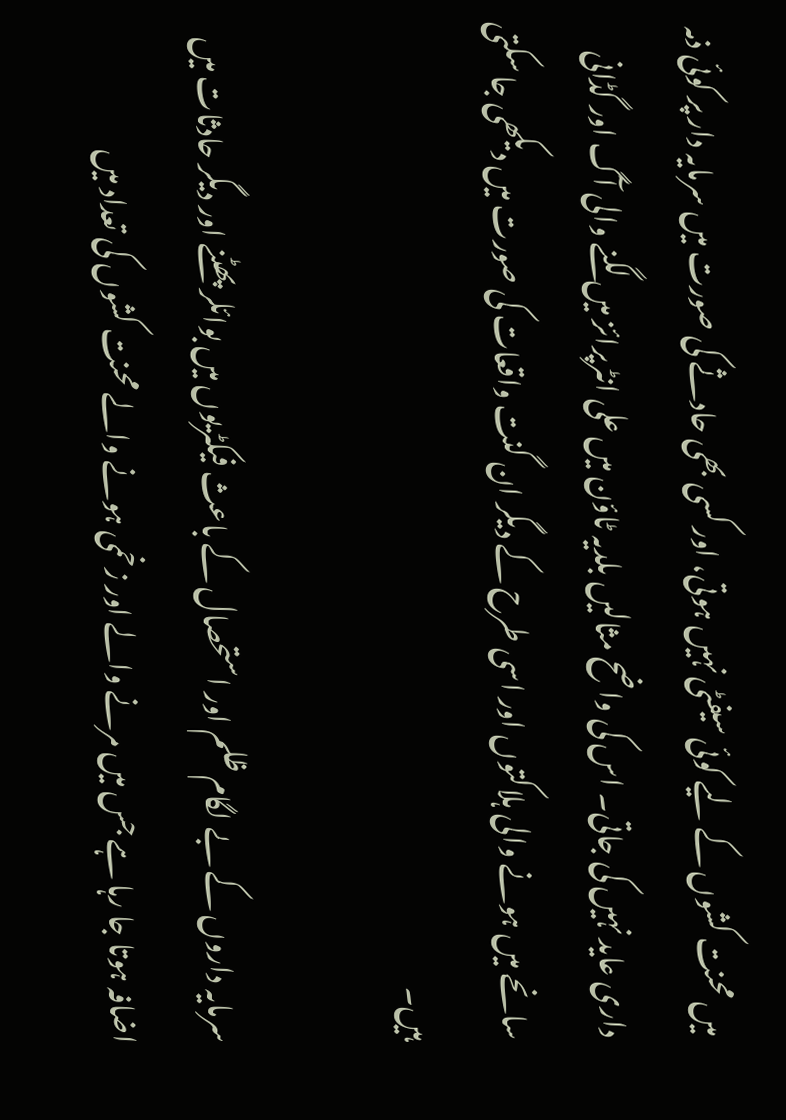میں محنت کشوں کے لیے کوئی سیفٹی نہیں ہوتی، اور کسی بھی حادثے کی صورت میں سرمایہ دار پر کوئی ذمہ داری عاید نہیں کی جاتی۔ اس کی واضح مثالیں بلدیہ ٹاؤن میں علی انٹرپرائز میں لگنے والی آگ اور گڈانی سانحے میں ہونے والی ہلاکتوں اور اسی طرح کے دیگر ان گنت واقعات کی صورت میں دیکھی جا سکتی ہیں۔

سرمایہ داروں کے بے لگام ظلم اور استحصال کے باعث فیکٹریوں میں بوائلر پھٹنے اور دیگر حادثات میں اضافہ ہوتا جا رہا ہے جس میں مرنے والے اور زخمی ہونے والے محنت کشوں کی تعداد میں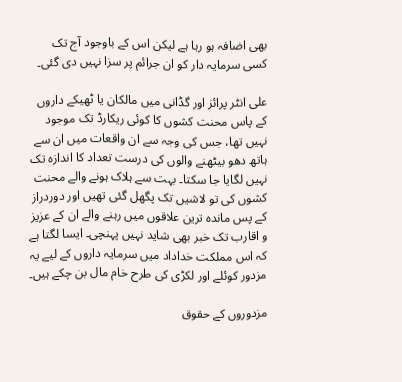بھی اضافہ ہو رہا ہے لیکن اس کے باوجود آج تک کسی سرمایہ دار کو ان جرائم پر سزا نہیں دی گئی۔

علی انٹر پرائز اور گڈانی میں مالکان یا ٹھیکے داروں کے پاس محنت کشوں کا کوئی ریکارڈ تک موجود نہیں تھا، جس کی وجہ سے ان واقعات میں ان سے ہاتھ دھو بیٹھنے والوں کی درست تعداد کا اندازہ تک نہیں لگایا جا سکتا۔ بہت سے ہلاک ہونے والے محنت کشوں کی تو لاشیں تک پگھل گئی تھیں اور دوردراز کے پس ماندہ ترین علاقوں میں رہنے والے ان کے عزیز و اقارب تک خبر بھی شاید نہیں پہنچی۔ ایسا لگتا ہے کہ اس مملکت خداداد میں سرمایہ داروں کے لیے یہ مزدور کوئلے اور لکڑی کی طرح خام مال بن چکے ہیں۔

مزدوروں کے حقوق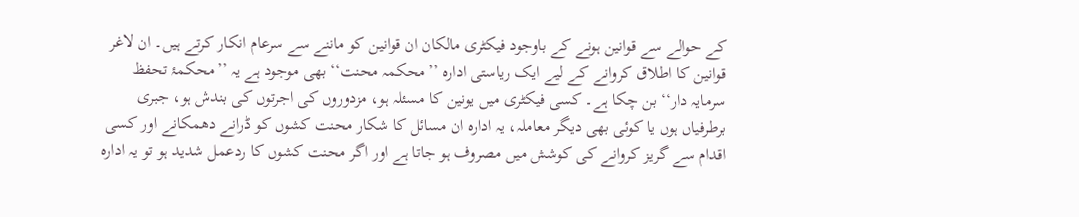کے حوالے سے قوانین ہونے کے باوجود فیکٹری مالکان ان قوانین کو ماننے سے سرعام انکار کرتے ہیں۔ ان لاغر قوانین کا اطلاق کروانے کے لیے ایک ریاستی ادارہ ’’محکمہ محنت‘‘ بھی موجود ہے یہ ’’محکمۂ تحفظ سرمایہ دار‘‘ بن چکا ہے۔ کسی فیکٹری میں یونین کا مسئلہ ہو، مزدوروں کی اجرتوں کی بندش ہو، جبری برطرفیاں ہوں یا کوئی بھی دیگر معاملہ، یہ ادارہ ان مسائل کا شکار محنت کشوں کو ڈرانے دھمکانے اور کسی اقدام سے گریز کروانے کی کوشش میں مصروف ہو جاتا ہے اور اگر محنت کشوں کا ردعمل شدید ہو تو یہ ادارہ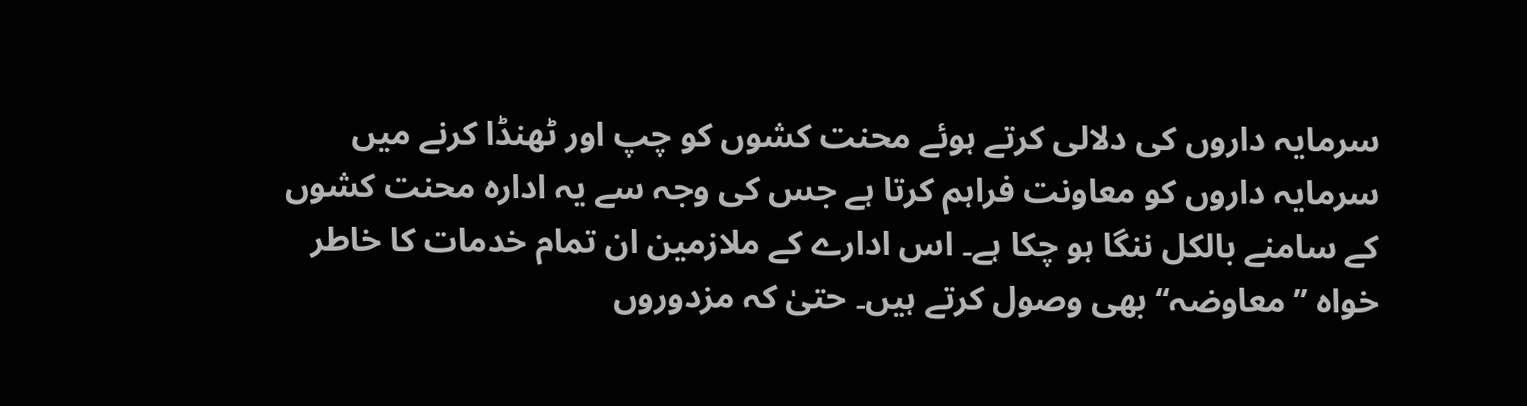سرمایہ داروں کی دلالی کرتے ہوئے محنت کشوں کو چپ اور ٹھنڈا کرنے میں سرمایہ داروں کو معاونت فراہم کرتا ہے جس کی وجہ سے یہ ادارہ محنت کشوں کے سامنے بالکل ننگا ہو چکا ہے۔ اس ادارے کے ملازمین ان تمام خدمات کا خاطر خواہ ’’معاوضہ‘‘ بھی وصول کرتے ہیں۔ حتیٰ کہ مزدوروں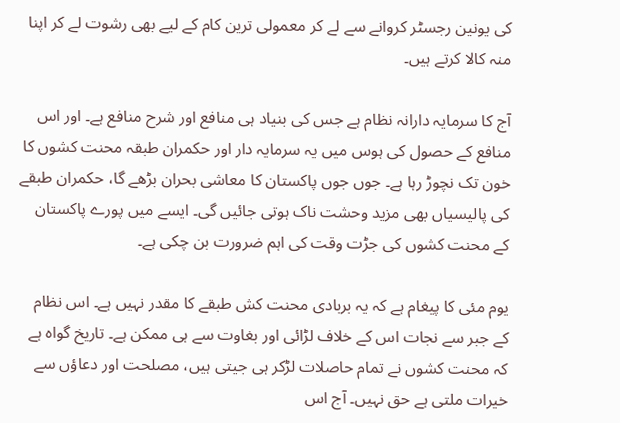کی یونین رجسٹر کروانے سے لے کر معمولی ترین کام کے لیے بھی رشوت لے کر اپنا منہ کالا کرتے ہیں۔

آج کا سرمایہ دارانہ نظام ہے جس کی بنیاد ہی منافع اور شرح منافع ہے۔ اور اس منافع کے حصول کی ہوس میں یہ سرمایہ دار اور حکمران طبقہ محنت کشوں کا خون تک نچوڑ رہا ہے۔ جوں جوں پاکستان کا معاشی بحران بڑھے گا، حکمران طبقے کی پالیسیاں بھی مزید وحشت ناک ہوتی جائیں گی۔ ایسے میں پورے پاکستان کے محنت کشوں کی جڑت وقت کی اہم ضرورت بن چکی ہے۔

یوم مئی کا پیغام ہے کہ یہ بربادی محنت کش طبقے کا مقدر نہیں ہے۔ اس نظام کے جبر سے نجات اس کے خلاف لڑائی اور بغاوت سے ہی ممکن ہے۔ تاریخ گواہ ہے کہ محنت کشوں نے تمام حاصلات لڑکر ہی جیتی ہیں، مصلحت اور دعاؤں سے خیرات ملتی ہے حق نہیں۔ آج اس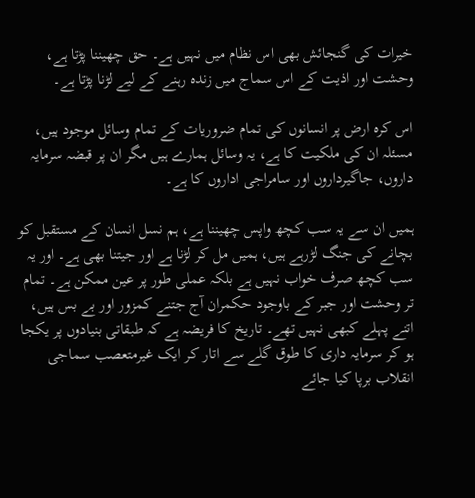خیرات کی گنجائش بھی اس نظام میں نہیں ہے۔ حق چھیننا پڑتا ہے، وحشت اور اذیت کے اس سماج میں زندہ رہنے کے لیے لڑنا پڑتا ہے۔

اس کرہ ارض پر انسانوں کی تمام ضروریات کے تمام وسائل موجود ہیں، مسئلہ ان کی ملکیت کا ہے، یہ وسائل ہمارے ہیں مگر ان پر قبضہ سرمایہ داروں، جاگیرداروں اور سامراجی اداروں کا ہے۔

ہمیں ان سے یہ سب کچھ واپس چھیننا ہے، ہم نسل انسان کے مستقبل کو بچانے کی جنگ لڑرہے ہیں، ہمیں مل کر لڑنا ہے اور جیتنا بھی ہے۔ اور یہ سب کچھ صرف خواب نہیں ہے بلکہ عملی طور پر عین ممکن ہے۔ تمام تر وحشت اور جبر کے باوجود حکمران آج جتنے کمزور اور بے بس ہیں، اتنے پہلے کبھی نہیں تھے۔ تاریخ کا فریضہ ہے کہ طبقاتی بنیادوں پر یکجا ہو کر سرمایہ داری کا طوق گلے سے اتار کر ایک غیرمتعصب سماجی انقلاب برپا کیا جائے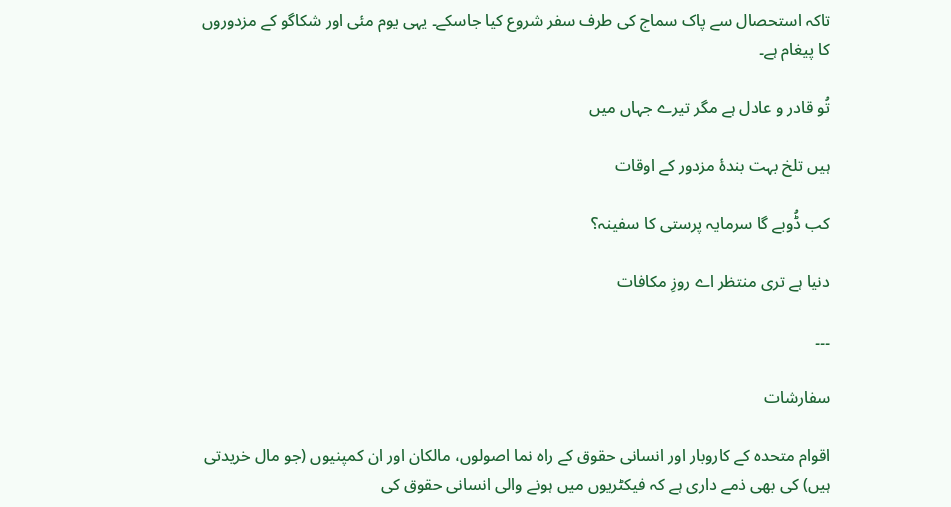تاکہ استحصال سے پاک سماج کی طرف سفر شروع کیا جاسکے۔ یہی یوم مئی اور شکاگو کے مزدوروں کا پیغام ہے۔

تُو قادر و عادل ہے مگر تیرے جہاں میں

ہیں تلخ بہت بندۂ مزدور کے اوقات

کب ڈُوبے گا سرمایہ پرستی کا سفینہ؟

دنیا ہے تری منتظر اے روزِ مکافات

۔۔۔

سفارشات

اقوام متحدہ کے کاروبار اور انسانی حقوق کے راہ نما اصولوں، مالکان اور ان کمپنیوں (جو مال خریدتی ہیں) کی بھی ذمے داری ہے کہ فیکٹریوں میں ہونے والی انسانی حقوق کی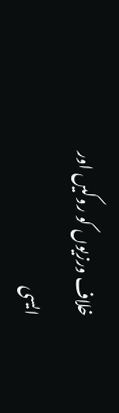خلاف ورزیوں کو روکیں اور ایسی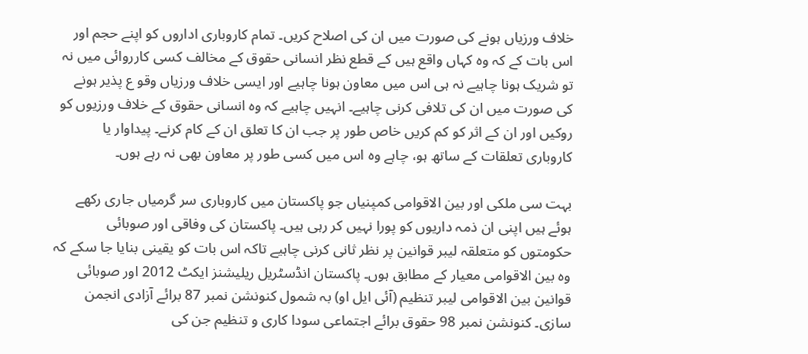خلاف ورزیاں ہونے کی صورت میں ان کی اصلاح کریں۔ تمام کاروباری اداروں کو اپنے حجم اور اس بات کے کہ وہ کہاں واقع ہیں کے قطع نظر انسانی حقوق کے مخالف کسی کارروائی میں نہ تو شریک ہونا چاہیے نہ ہی اس میں معاون ہونا چاہیے اور ایسی خلاف ورزیاں وقو ع پذیر ہونے کی صورت میں ان کی تلافی کرنی چاہیے۔ انہیں چاہیے کہ وہ انسانی حقوق کے خلاف ورزیوں کو روکیں اور ان کے اثر کو کم کریں خاص طور پر جب ان کا تعلق ان کے کام کرنے۔ پیداوار یا کاروباری تعلقات کے ساتھ ہو، چاہے وہ اس میں کسی طور پر معاون بھی نہ رہے ہوں۔

بہت سی ملکی اور بین الاقوامی کمپنیاں جو پاکستان میں کاروباری سر گرمیاں جاری رکھے ہوئے ہیں اپنی ان ذمہ داریوں کو پورا نہیں کر رہی ہیں۔ پاکستان کی وفاقی اور صوبائی حکومتوں کو متعلقہ لیبر قوانین پر نظر ثانی کرنی چاہیے تاکہ اس بات کو یقینی بنایا جا سکے کہ وہ بین الاقوامی معیار کے مطابق ہوں۔ پاکستان انڈسٹریل ریلیشنز ایکٹ 2012 اور صوبائی قوانین بین الاقوامی لیبر تنظیم (آئی ایل او) بہ شمول کنونشن نمبر 87 برائے آزادی انجمن سازی۔ کنونشن نمبر 98 حقوق برائے اجتماعی سودا کاری و تنظیم جن کی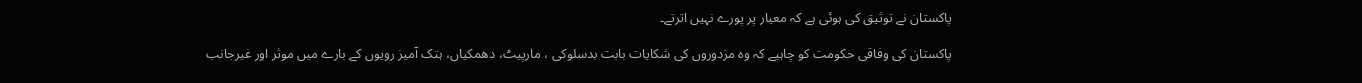پاکستان نے توثیق کی ہوئی ہے کہ معیار پر پورے نہیں اترتے۔

پاکستان کی وفاقی حکومت کو چاہیے کہ وہ مزدوروں کی شکایات بابت بدسلوکی ، مارپیٹ، دھمکیاں، ہتک آمیز رویوں کے بارے میں موثر اور غیرجانب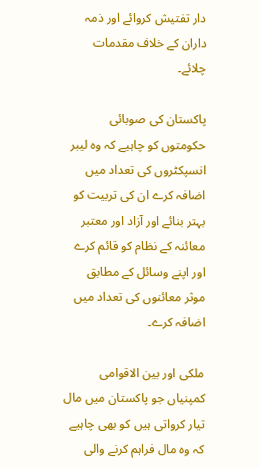دار تفتیش کروائے اور ذمہ داران کے خلاف مقدمات چلائے۔

پاکستان کی صوبائی حکومتوں کو چاہیے کہ وہ لیبر انسپکٹروں کی تعداد میں اضافہ کرے ان کی تربیت کو بہتر بنائے اور آزاد اور معتبر معائنہ کے نظام کو قائم کرے اور اپنے وسائل کے مطابق موثر معائنوں کی تعداد میں اضافہ کرے۔

ملکی اور بین الاقوامی کمپنیاں جو پاکستان میں مال تیار کرواتی ہیں کو بھی چاہیے کہ وہ مال فراہم کرنے والی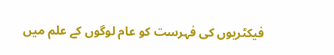فیکٹریوں کی فہرست کو عام لوگوں کے علم میں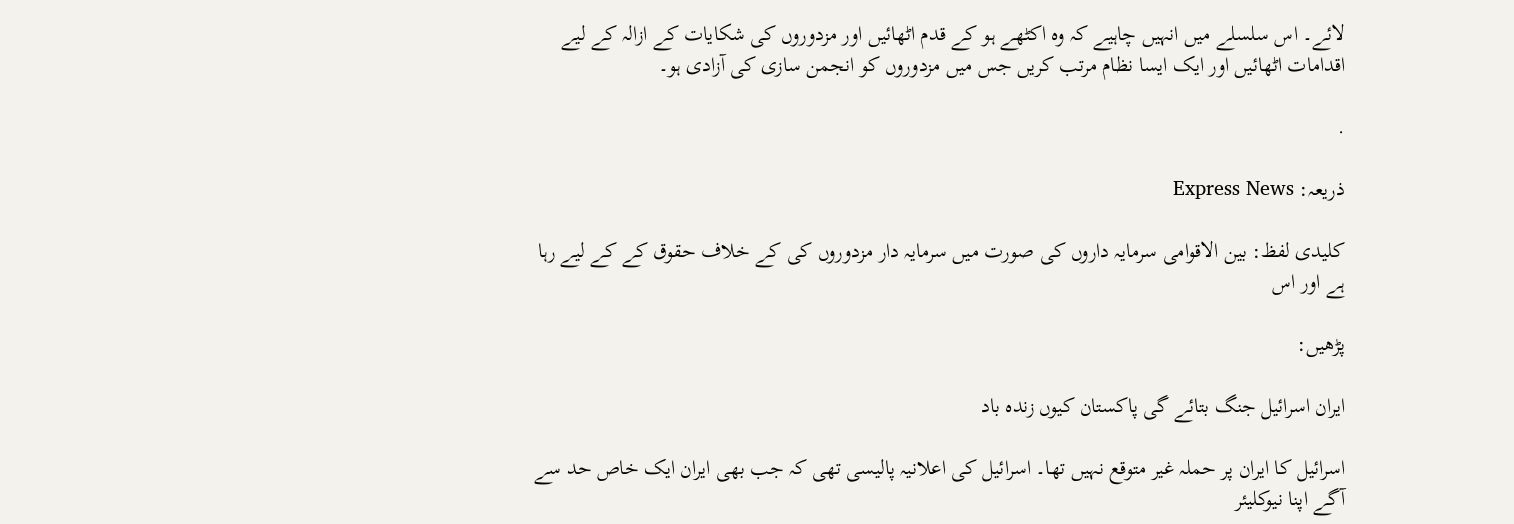لائے۔ اس سلسلے میں انہیں چاہیے کہ وہ اکٹھے ہو کے قدم اٹھائیں اور مزدوروں کی شکایات کے ازالہ کے لیے اقدامات اٹھائیں اور ایک ایسا نظام مرتب کریں جس میں مزدوروں کو انجمن سازی کی آزادی ہو۔

.

ذریعہ: Express News

کلیدی لفظ: بین الاقوامی سرمایہ داروں کی صورت میں سرمایہ دار مزدوروں کی کے خلاف حقوق کے کے لیے رہا ہے اور اس

پڑھیں:

ایران اسرائیل جنگ بتائے گی پاکستان کیوں زندہ باد

اسرائیل کا ایران پر حملہ غیر متوقع نہیں تھا۔ اسرائیل کی اعلانیہ پالیسی تھی کہ جب بھی ایران ایک خاص حد سے آگے اپنا نیوکلیئر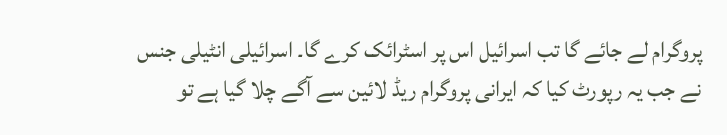پروگرام لے جائے گا تب اسرائیل اس پر اسٹرائک کرے گا۔ اسرائیلی انٹیلی جنس نے جب یہ رپورٹ کیا کہ ایرانی پروگرام ریڈ لائین سے آگے چلا گیا ہے تو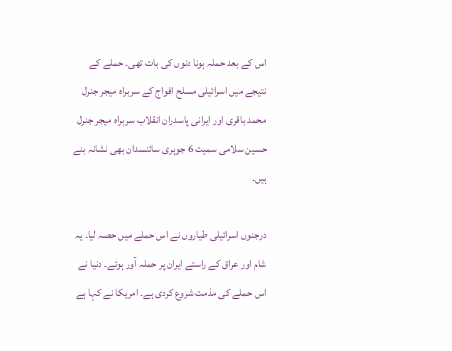اس کے بعد حملہ ہونا دنوں کی بات تھی۔ حملے کے نتیجے میں اسرائیلی مسلح افواج کے سربراہ میجر جنرل محمد باقری اور ایرانی پاسدران انقلاب سربراہ میجر جنرل حسین سلامی سمیت 6 جوہری سائنسدان بھی نشانہ بنے ہیں۔

درجنوں اسرائیلی طیاروں نے اس حملے میں حصہ لیا۔ یہ شام اور عراق کے راستے ایران پر حملہ آور ہوئے۔ دنیا نے اس حملے کی مذمت شروع کردی ہے۔ امریکا نے کہا ہے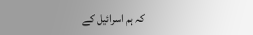کہ ہم اسرائیل کے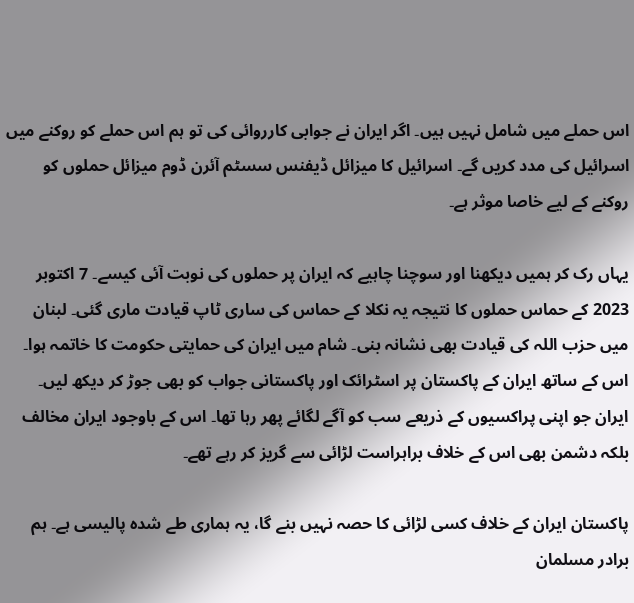اس حملے میں شامل نہیں ہیں۔ اگر ایران نے جوابی کارروائی کی تو ہم اس حملے کو روکنے میں اسرائیل کی مدد کریں گے۔ اسرائیل کا میزائل ڈیفنس سسٹم آئرن ڈوم میزائل حملوں کو روکنے کے لیے خاصا موثر ہے۔

یہاں رک کر ہمیں دیکھنا اور سوچنا چاہیے کہ ایران پر حملوں کی نوبت آئی کیسے۔ 7 اکتوبر 2023 کے حماس حملوں کا نتیجہ یہ نکلا کے حماس کی ساری ٹاپ قیادت ماری گئی۔ لبنان میں حزب اللہ کی قیادت بھی نشانہ بنی۔ شام میں ایران کی حمایتی حکومت کا خاتمہ ہوا۔ اس کے ساتھ ایران کے پاکستان پر اسٹرائک اور پاکستانی جواب کو بھی جوڑ کر دیکھ لیں۔ ایران جو اپنی پراکسیوں کے ذریعے سب کو آگے لگائے پھر رہا تھا۔ اس کے باوجود ایران مخالف بلکہ دشمن بھی اس کے خلاف براہراست لڑائی سے گریز کر رہے تھے۔

پاکستان ایران کے خلاف کسی لڑائی کا حصہ نہیں بنے گا، یہ ہماری طے شدہ پالیسی ہے۔ ہم برادر مسلمان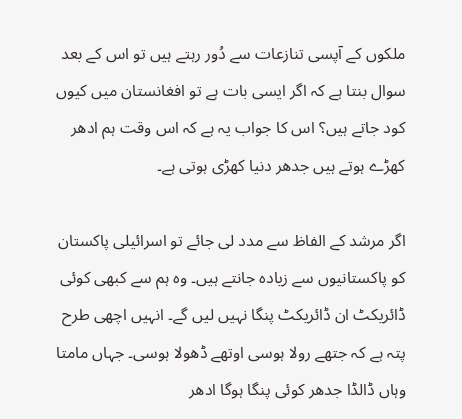ملکوں کے آپسی تنازعات سے دُور رہتے ہیں تو اس کے بعد سوال بنتا ہے کہ اگر ایسی بات ہے تو افغانستان میں کیوں کود جاتے ہیں؟ اس کا جواب یہ ہے کہ اس وقت ہم ادھر کھڑے ہوتے ہیں جدھر دنیا کھڑی ہوتی ہے۔

اگر مرشد کے الفاظ سے مدد لی جائے تو اسرائیلی پاکستان کو پاکستانیوں سے زیادہ جانتے ہیں۔ وہ ہم سے کبھی کوئی ڈائریکٹ ان ڈائریکٹ پنگا نہیں لیں گے۔ انہیں اچھی طرح پتہ ہے کہ جتھے رولا ہوسی اوتھے ڈھولا ہوسی۔ جہاں مامتا وہاں ڈالڈا جدھر کوئی پنگا ہوگا ادھر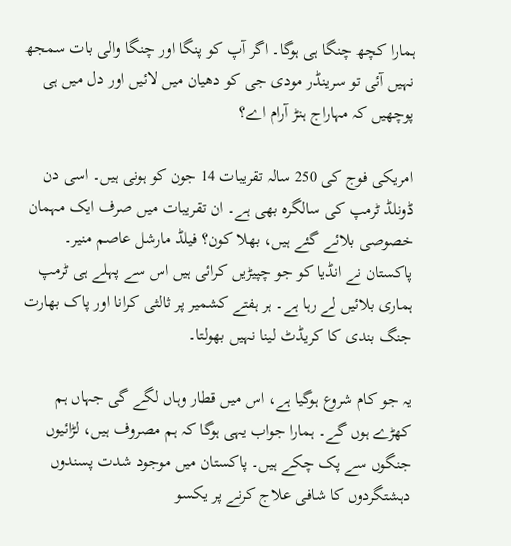ہمارا کچھ چنگا ہی ہوگا۔ اگر آپ کو پنگا اور چنگا والی بات سمجھ نہیں آئی تو سرینڈر مودی جی کو دھیان میں لائیں اور دل میں ہی پوچھیں کہ مہاراج ہنڑ آرام اے؟

امریکی فوج کی 250 سالہ تقریبات 14 جون کو ہونی ہیں۔ اسی دن ڈونلڈ ٹرمپ کی سالگرہ بھی ہے۔ ان تقریبات میں صرف ایک مہمان خصوصی بلائے گئے ہیں، بھلا کون؟ فیلڈ مارشل عاصم منیر۔ پاکستان نے انڈیا کو جو چپیڑیں کرائی ہیں اس سے پہلے ہی ٹرمپ ہماری بلائیں لے رہا ہے۔ ہر ہفتے کشمیر پر ثالثی کرانا اور پاک بھارت جنگ بندی کا کریڈٹ لینا نہیں بھولتا۔

یہ جو کام شروع ہوگیا ہے، اس میں قطار وہاں لگے گی جہاں ہم کھڑے ہوں گے۔ ہمارا جواب یہی ہوگا کہ ہم مصروف ہیں، لڑائیوں جنگوں سے پک چکے ہیں۔ پاکستان میں موجود شدت پسندوں دہشتگردوں کا شافی علاج کرنے پر یکسو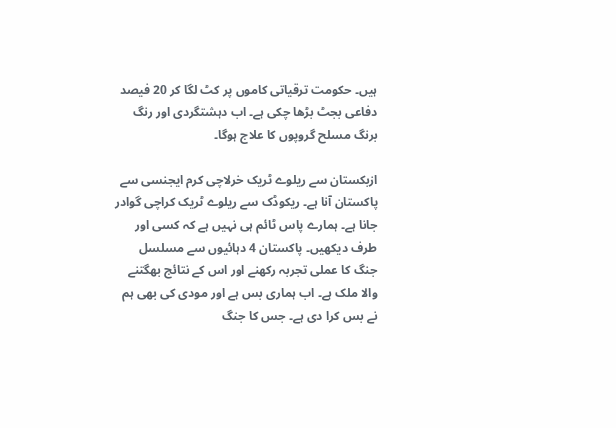ہیں۔ حکومت ترقیاتی کاموں پر کٹ لگا کر 20 فیصد دفاعی بجٹ بڑھا چکی ہے۔ اب دہشتگردی اور رنگ برنگ مسلح گروپوں کا علاج ہوگا۔

ازبکستان سے ریلوے ٹریک خرلاچی کرم ایجنسی سے پاکستان آنا ہے۔ ریکوڈک سے ریلوے ٹریک کراچی گوادر جانا ہے۔ ہمارے پاس ٹائم ہی نہیں ہے کہ کسی اور طرف دیکھیں۔ پاکستان 4 دہائیوں سے مسلسل جنگ کا عملی تجربہ رکھنے اور اس کے نتائج بھگتنے والا ملک ہے۔ اب ہماری بس ہے اور مودی کی بھی ہم نے بس کرا دی ہے۔ جس کا جنگ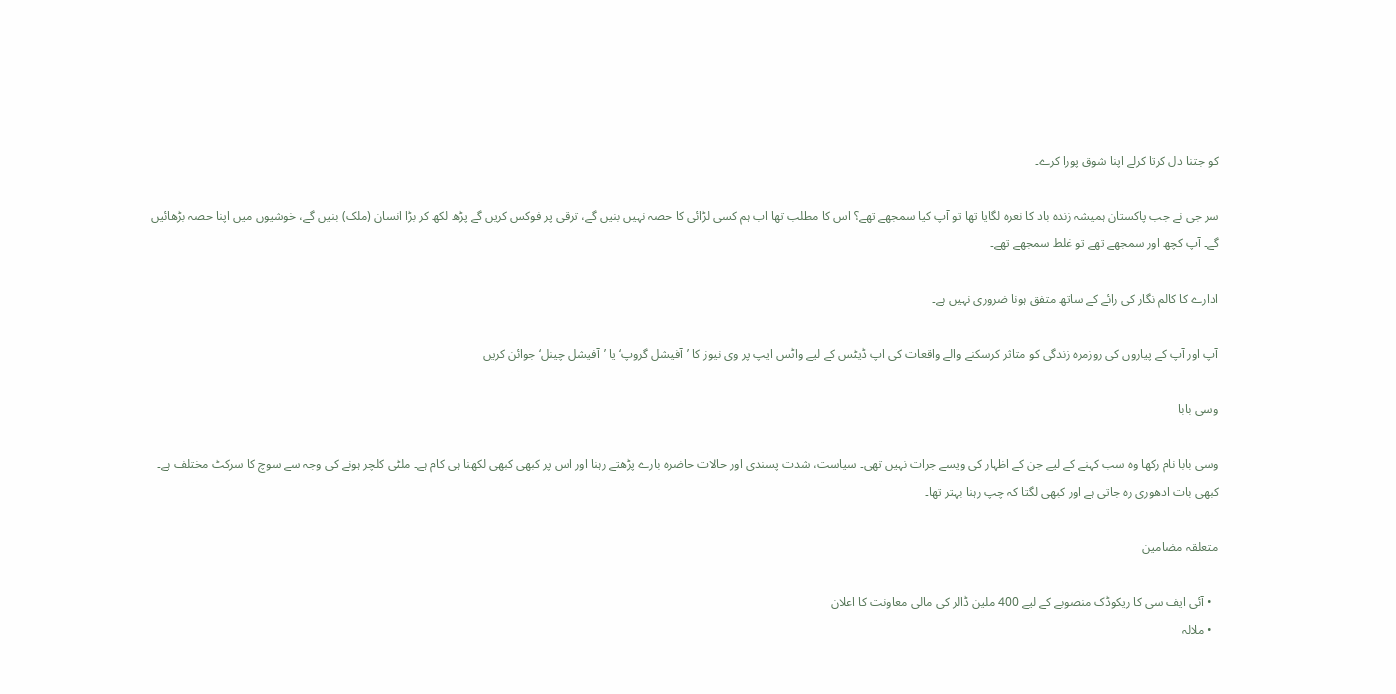کو جتنا دل کرتا کرلے اپنا شوق پورا کرے۔

سر جی نے جب پاکستان ہمیشہ زندہ باد کا نعرہ لگایا تھا تو آپ کیا سمجھے تھے؟ اس کا مطلب تھا اب ہم کسی لڑائی کا حصہ نہیں بنیں گے، ترقی پر فوکس کریں گے پڑھ لکھ کر بڑا انسان (ملک) بنیں گے، خوشیوں میں اپنا حصہ بڑھائیں گے۔ آپ کچھ اور سمجھے تھے تو غلط سمجھے تھے۔

ادارے کا کالم نگار کی رائے کے ساتھ متفق ہونا ضروری نہیں ہے۔

آپ اور آپ کے پیاروں کی روزمرہ زندگی کو متاثر کرسکنے والے واقعات کی اپ ڈیٹس کے لیے واٹس ایپ پر وی نیوز کا ’آفیشل گروپ‘ یا ’آفیشل چینل‘ جوائن کریں

وسی بابا

وسی بابا نام رکھا وہ سب کہنے کے لیے جن کے اظہار کی ویسے جرات نہیں تھی۔ سیاست، شدت پسندی اور حالات حاضرہ بارے پڑھتے رہنا اور اس پر کبھی کبھی لکھنا ہی کام ہے۔ ملٹی کلچر ہونے کی وجہ سے سوچ کا سرکٹ مختلف ہے۔ کبھی بات ادھوری رہ جاتی ہے اور کبھی لگتا کہ چپ رہنا بہتر تھا۔

متعلقہ مضامین

  • آئی ایف سی کا ریکوڈک منصوبے کے لیے 400 ملین ڈالر کی مالی معاونت کا اعلان
  • ملالہ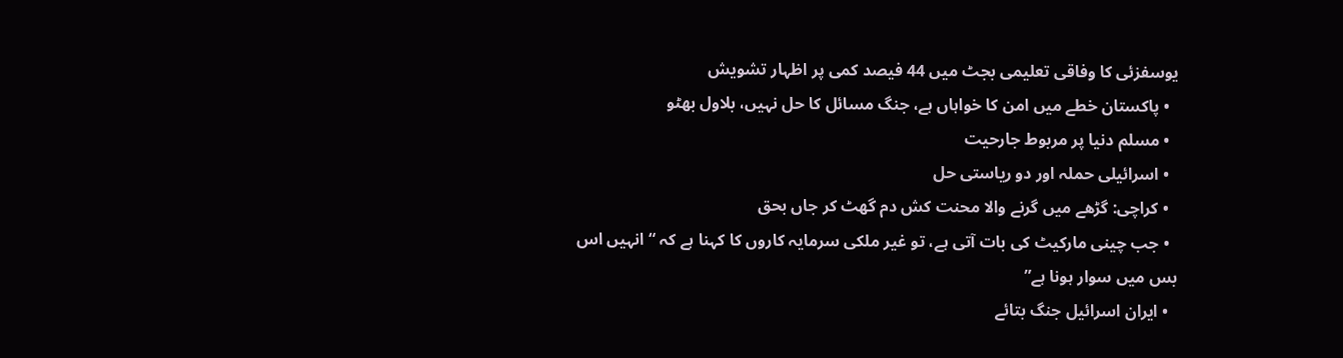یوسفزئی کا وفاقی تعلیمی بجٹ میں 44 فیصد کمی پر اظہار تشویش
  • پاکستان خطے میں امن کا خواہاں ہے، جنگ مسائل کا حل نہیں، بلاول بھٹو
  • مسلم دنیا پر مربوط جارحیت
  • اسرائیلی حملہ اور دو ریاستی حل
  • کراچی: گڑھے میں گرنے والا محنت کش دم گھٹ کر جاں بحق
  • جب چینی مارکیٹ کی بات آتی ہے، تو غیر ملکی سرمایہ کاروں کا کہنا ہے کہ “انہیں اس بس میں سوار ہونا ہے”
  • ایران اسرائیل جنگ بتائے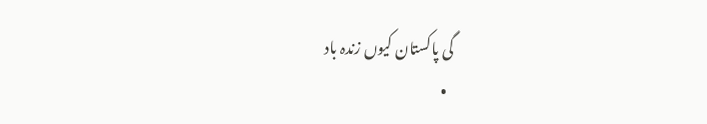گی پاکستان کیوں زندہ باد
  •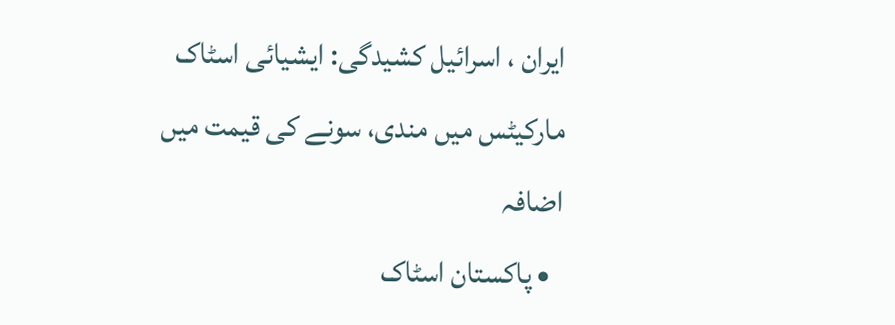ایران ، اسرائیل کشیدگی: ایشیائی اسٹاک مارکیٹس میں مندی، سونے کی قیمت میں اضافہ
  • پاکستان اسٹاک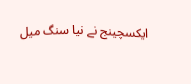ایکسچینج نے نیا سنگ میل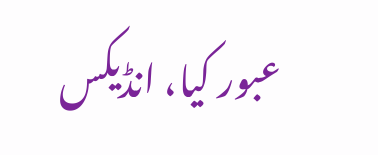عبور کیا، انڈیکس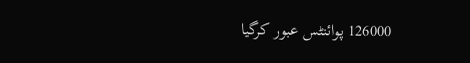126000 پوائنٹس عبور کرگیا